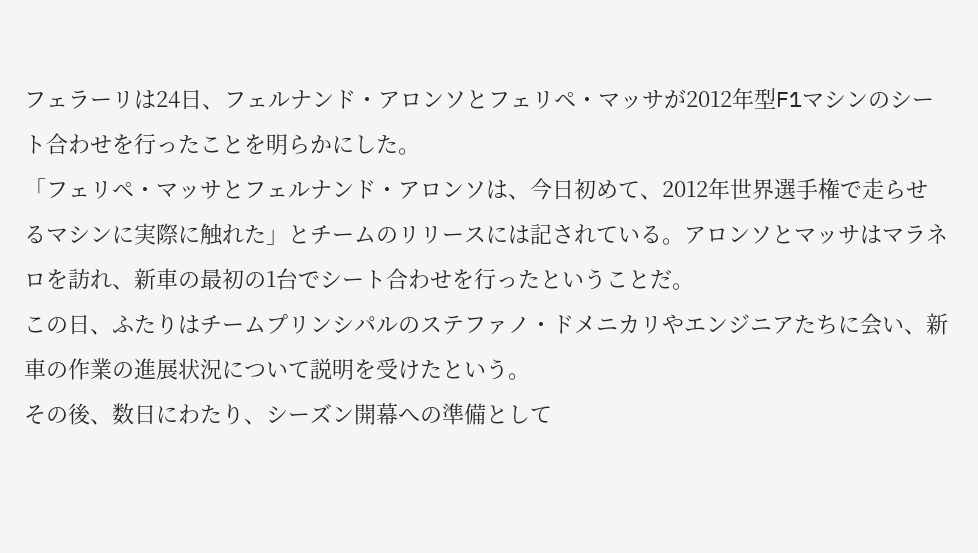フェラーリは24日、フェルナンド・アロンソとフェリペ・マッサが2012年型F1マシンのシート合わせを行ったことを明らかにした。
「フェリペ・マッサとフェルナンド・アロンソは、今日初めて、2012年世界選手権で走らせるマシンに実際に触れた」とチームのリリースには記されている。アロンソとマッサはマラネロを訪れ、新車の最初の1台でシート合わせを行ったということだ。
この日、ふたりはチームプリンシパルのステファノ・ドメニカリやエンジニアたちに会い、新車の作業の進展状況について説明を受けたという。
その後、数日にわたり、シーズン開幕への準備として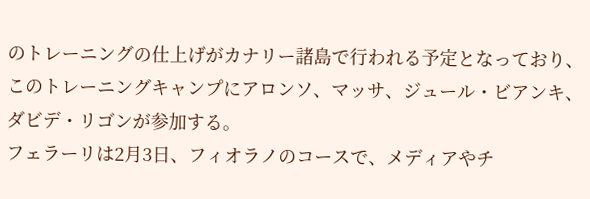のトレーニングの仕上げがカナリー諸島で行われる予定となっており、このトレーニングキャンプにアロンソ、マッサ、ジュール・ビアンキ、ダビデ・リゴンが参加する。
フェラーリは2月3日、フィオラノのコースで、メディアやチ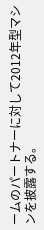ームのパートナーに対して2012年型マシンを披露する。